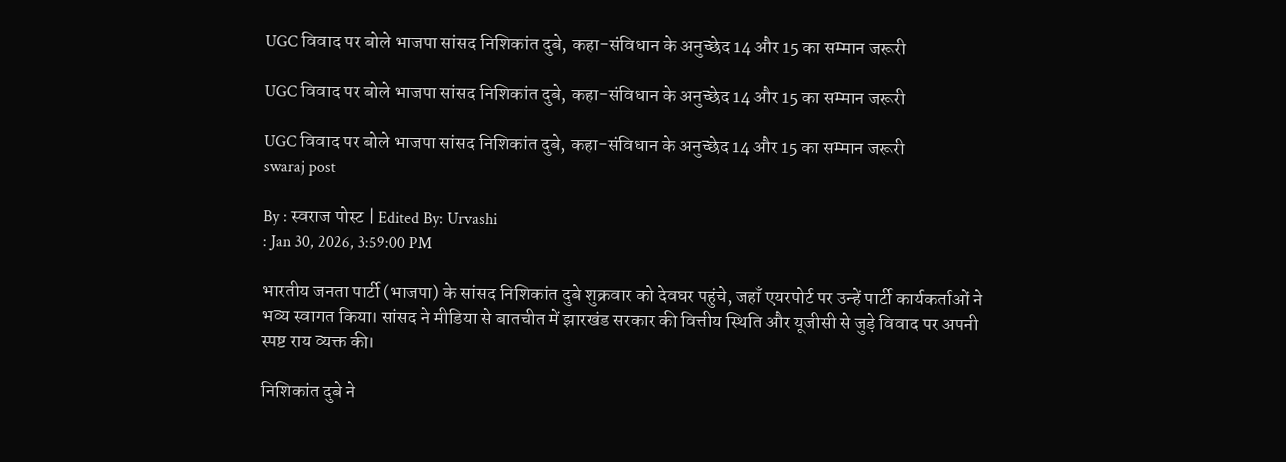UGC विवाद पर बोले भाजपा सांसद निशिकांत दुबे, कहा-संविधान के अनुच्छेद 14 और 15 का सम्मान जरूरी

UGC विवाद पर बोले भाजपा सांसद निशिकांत दुबे, कहा-संविधान के अनुच्छेद 14 और 15 का सम्मान जरूरी

UGC विवाद पर बोले भाजपा सांसद निशिकांत दुबे, कहा-संविधान के अनुच्छेद 14 और 15 का सम्मान जरूरी
swaraj post

By : स्वराज पोस्ट | Edited By: Urvashi
: Jan 30, 2026, 3:59:00 PM

भारतीय जनता पार्टी (भाजपा) के सांसद निशिकांत दुबे शुक्रवार को देवघर पहुंचे, जहाँ एयरपोर्ट पर उन्हें पार्टी कार्यकर्ताओं ने भव्य स्वागत किया। सांसद ने मीडिया से बातचीत में झारखंड सरकार की वित्तीय स्थिति और यूजीसी से जुड़े विवाद पर अपनी स्पष्ट राय व्यक्त की।

निशिकांत दुबे ने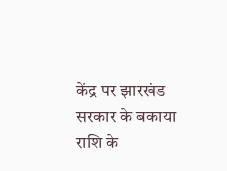केंद्र पर झारखंड सरकार के बकाया राशि के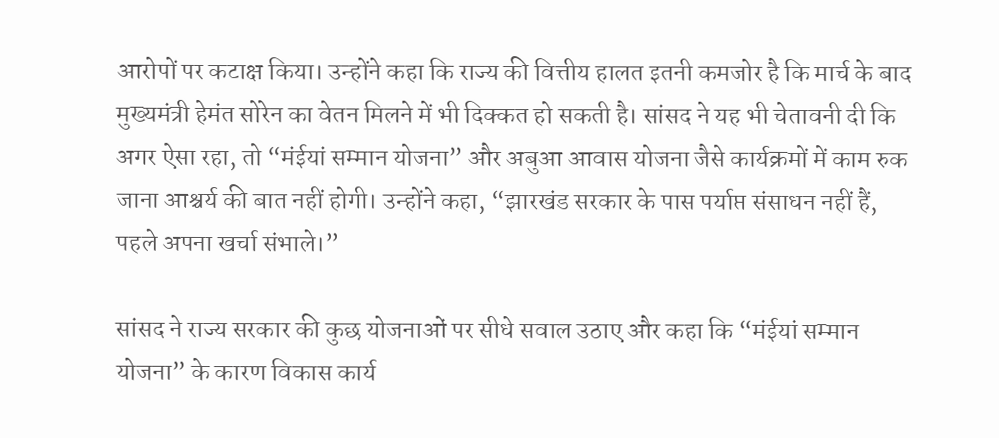आरोपों पर कटाक्ष किया। उन्होंने कहा कि राज्य की वित्तीय हालत इतनी कमजोर है कि मार्च के बाद मुख्यमंत्री हेमंत सोरेन का वेतन मिलने में भी दिक्कत हो सकती है। सांसद ने यह भी चेतावनी दी कि अगर ऐसा रहा, तो “मंईयां सम्मान योजना” और अबुआ आवास योजना जैसे कार्यक्रमों में काम रुक जाना आश्चर्य की बात नहीं होगी। उन्होंने कहा, “झारखंड सरकार के पास पर्याप्त संसाधन नहीं हैं, पहले अपना खर्चा संभाले।”

सांसद ने राज्य सरकार की कुछ योजनाओं पर सीधे सवाल उठाए और कहा कि “मंईयां सम्मान योजना” के कारण विकास कार्य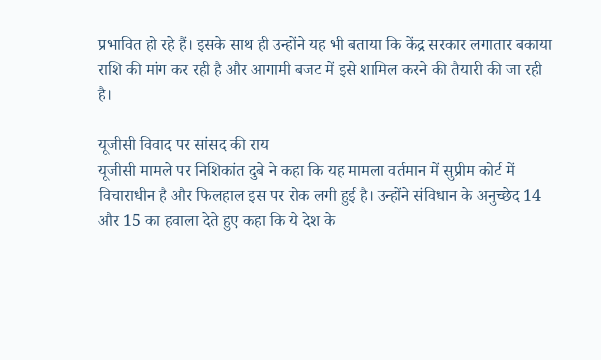प्रभावित हो रहे हैं। इसके साथ ही उन्होंने यह भी बताया कि केंद्र सरकार लगातार बकाया राशि की मांग कर रही है और आगामी बजट में इसे शामिल करने की तैयारी की जा रही है।

यूजीसी विवाद पर सांसद की राय
यूजीसी मामले पर निशिकांत दुबे ने कहा कि यह मामला वर्तमान में सुप्रीम कोर्ट में विचाराधीन है और फिलहाल इस पर रोक लगी हुई है। उन्होंने संविधान के अनुच्छेद 14 और 15 का हवाला देते हुए कहा कि ये देश के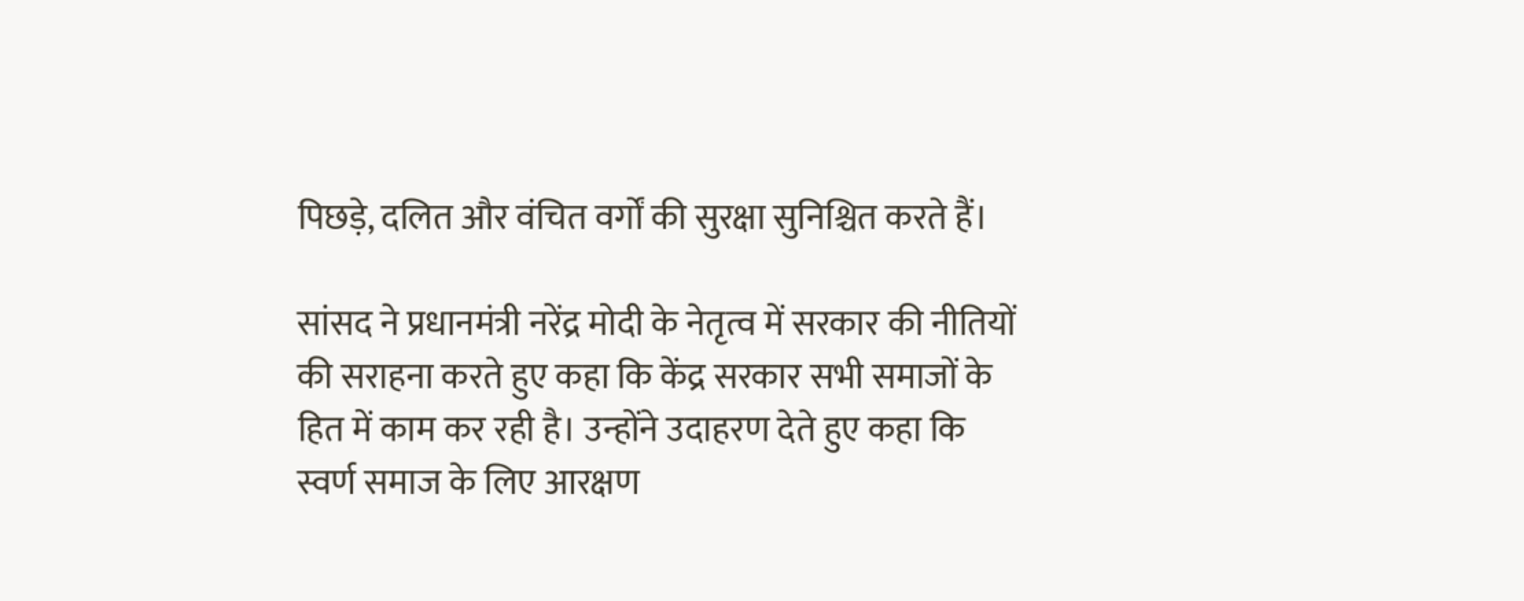पिछड़े, दलित और वंचित वर्गों की सुरक्षा सुनिश्चित करते हैं।

सांसद ने प्रधानमंत्री नरेंद्र मोदी के नेतृत्व में सरकार की नीतियों की सराहना करते हुए कहा कि केंद्र सरकार सभी समाजों के हित में काम कर रही है। उन्होंने उदाहरण देते हुए कहा कि स्वर्ण समाज के लिए आरक्षण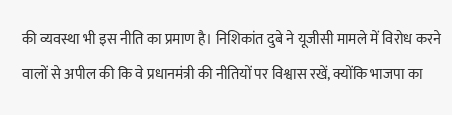की व्यवस्था भी इस नीति का प्रमाण है। निशिकांत दुबे ने यूजीसी मामले में विरोध करने वालों से अपील की कि वे प्रधानमंत्री की नीतियों पर विश्वास रखें, क्योंकि भाजपा का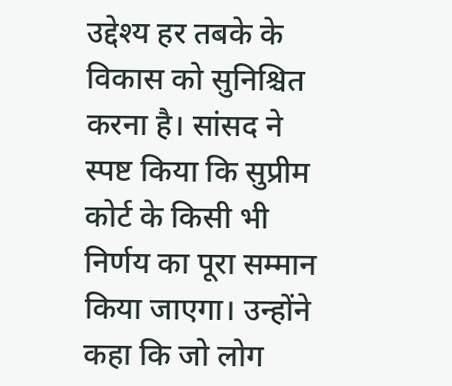उद्देश्य हर तबके के विकास को सुनिश्चित करना है। सांसद ने स्पष्ट किया कि सुप्रीम कोर्ट के किसी भी निर्णय का पूरा सम्मान किया जाएगा। उन्होंने कहा कि जो लोग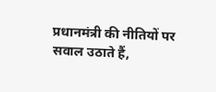प्रधानमंत्री की नीतियों पर सवाल उठाते हैं,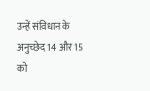उन्हें संविधान के अनुच्छेद 14 और 15 को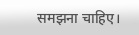समझना चाहिए।